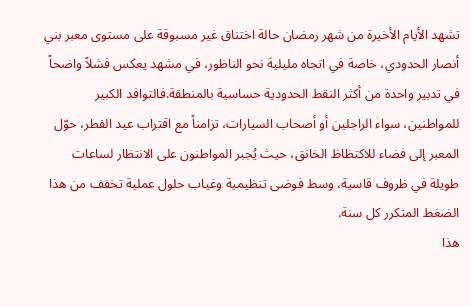تشهد الأيام الأخيرة من شهر رمضان حالة اختناق غير مسبوقة على مستوى معبر بني أنصار الحدودي، خاصة في اتجاه مليلية نحو الناظور، في مشهد يعكس فشلاً واضحاً في تدبير واحدة من أكثر النقط الحدودية حساسية بالمنطقة.فالتوافد الكبير للمواطنين، سواء الراجلين أو أصحاب السيارات، تزامناً مع اقتراب عيد الفطر، حوّل المعبر إلى فضاء للاكتظاظ الخانق، حيث يُجبر المواطنون على الانتظار لساعات طويلة في ظروف قاسية، وسط فوضى تنظيمية وغياب حلول عملية تخفف من هذا الضغط المتكرر كل سنة.
هذا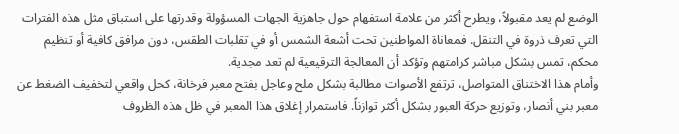الوضع لم يعد مقبولاً، ويطرح أكثر من علامة استفهام حول جاهزية الجهات المسؤولة وقدرتها على استباق مثل هذه الفترات التي تعرف ذروة في التنقل. فمعاناة المواطنين تحت أشعة الشمس أو في تقلبات الطقس، دون مرافق كافية أو تنظيم محكم، تمس بشكل مباشر كرامتهم وتؤكد أن المعالجة الترقيعية لم تعد مجدية.
وأمام هذا الاختناق المتواصل، ترتفع الأصوات مطالبة بشكل ملح وعاجل بفتح معبر فرخانة، كحل واقعي لتخفيف الضغط عن معبر بني أنصار، وتوزيع حركة العبور بشكل أكثر توازناً. فاستمرار إغلاق هذا المعبر في ظل هذه الظروف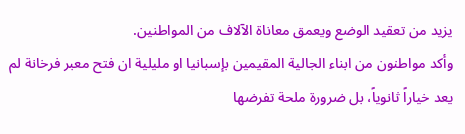يزيد من تعقيد الوضع ويعمق معاناة الآلاف من المواطنين.
وأكد مواطنون من ابناء الجالية المقيمين بإسبانيا او مليلية ان فتح معبر فرخانة لم يعد خياراً ثانوياً، بل ضرورة ملحة تفرضها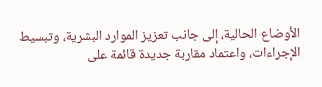الأوضاع الحالية، إلى جانب تعزيز الموارد البشرية، وتبسيط الإجراءات، واعتماد مقاربة جديدة قائمة على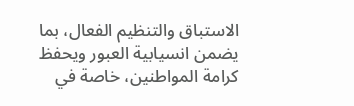الاستباق والتنظيم الفعال، بما يضمن انسيابية العبور ويحفظ كرامة المواطنين، خاصة في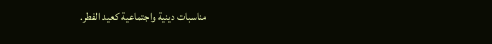مناسبات دينية واجتماعية كعيد الفطر.